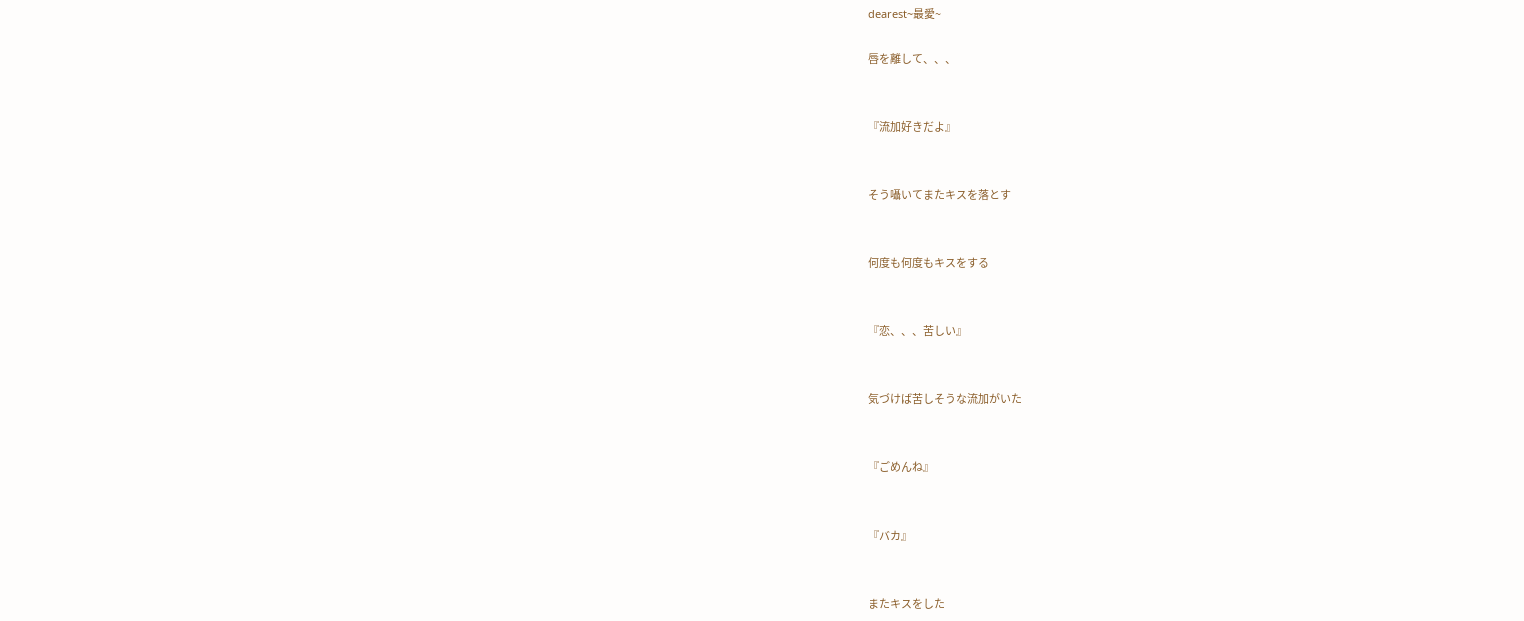dearest~最愛~

唇を離して、、、


『流加好きだよ』


そう囁いてまたキスを落とす


何度も何度もキスをする


『恋、、、苦しい』


気づけば苦しそうな流加がいた


『ごめんね』


『バカ』


またキスをした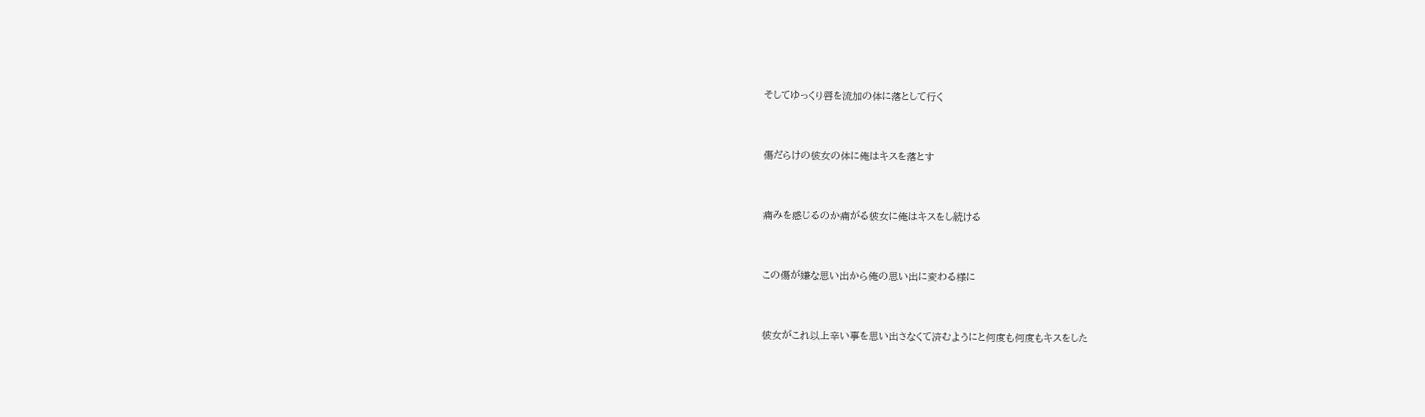そしてゆっくり唇を流加の体に落として行く


傷だらけの彼女の体に俺はキスを落とす


痛みを感じるのか痛がる彼女に俺はキスをし続ける


この傷が嫌な思い出から俺の思い出に変わる様に


彼女がこれ以上辛い事を思い出さなくて済むようにと何度も何度もキスをした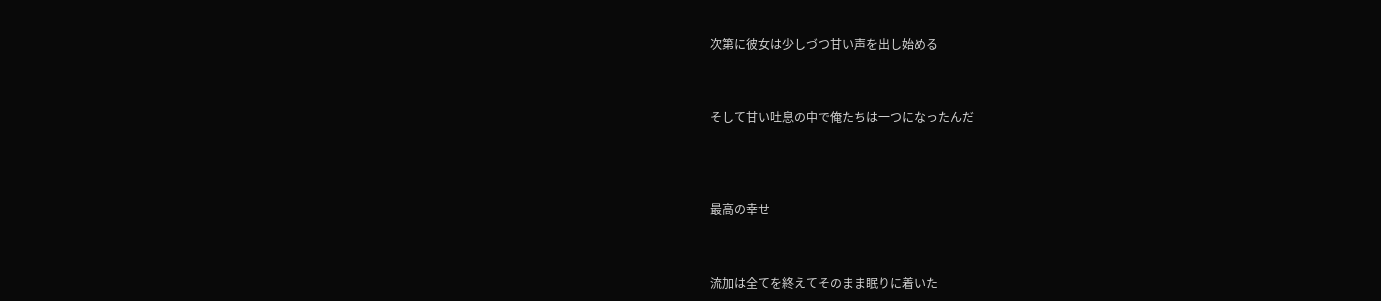次第に彼女は少しづつ甘い声を出し始める



そして甘い吐息の中で俺たちは一つになったんだ




最高の幸せ



流加は全てを終えてそのまま眠りに着いた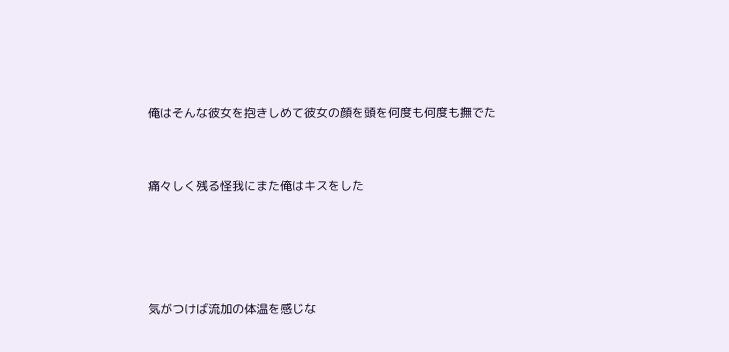俺はそんな彼女を抱きしめて彼女の顔を頭を何度も何度も撫でた


痛々しく残る怪我にまた俺はキスをした




気がつけば流加の体温を感じな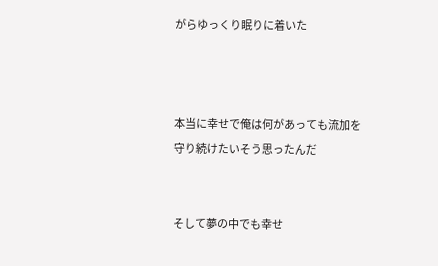がらゆっくり眠りに着いた



本当に幸せで俺は何があっても流加を守り続けたいそう思ったんだ


そして夢の中でも幸せ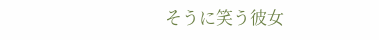そうに笑う彼女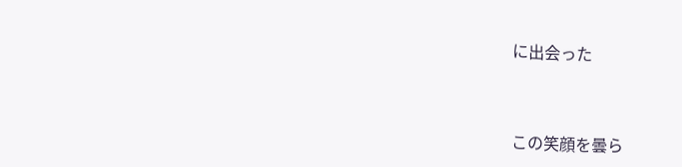に出会った



この笑顔を曇ら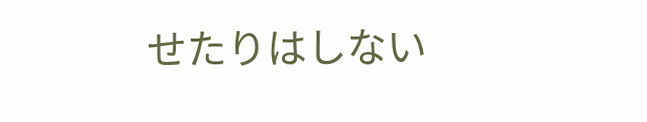せたりはしない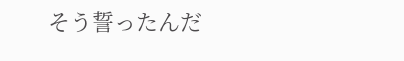そう誓ったんだ